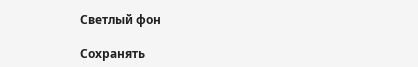Светлый фон

Сохранять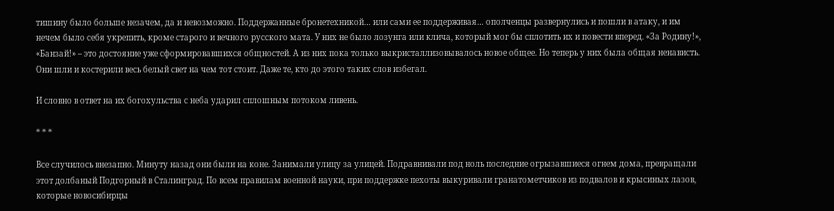тишину было больше незачем, да и невозможно. Поддержанные бронетехникой… или сами ее поддерживая… ополченцы развернулись и пошли в атаку, и им нечем было себя укрепить, кроме старого и вечного русского мата. У них не было лозунга или клича, который мог бы сплотить их и повести вперед. «За Родину!», «Банзай!» – это достояние уже сформировавшихся общностей. А из них пока только выкристаллизовывалось новое общее. Но теперь у них была общая ненависть. Они шли и костерили весь белый свет на чем тот стоит. Даже те, кто до этого таких слов избегал.

И словно в ответ на их богохульства с неба ударил сплошным потоком ливень.

* * *

Все случилось внезапно. Минуту назад они были на коне. Занимали улицу за улицей. Подравнивали под ноль последние огрызавшиеся огнем дома, превращали этот долбаный Подгорный в Сталинград. По всем правилам военной науки, при поддержке пехоты выкуривали гранатометчиков из подвалов и крысиных лазов, которые новосибирцы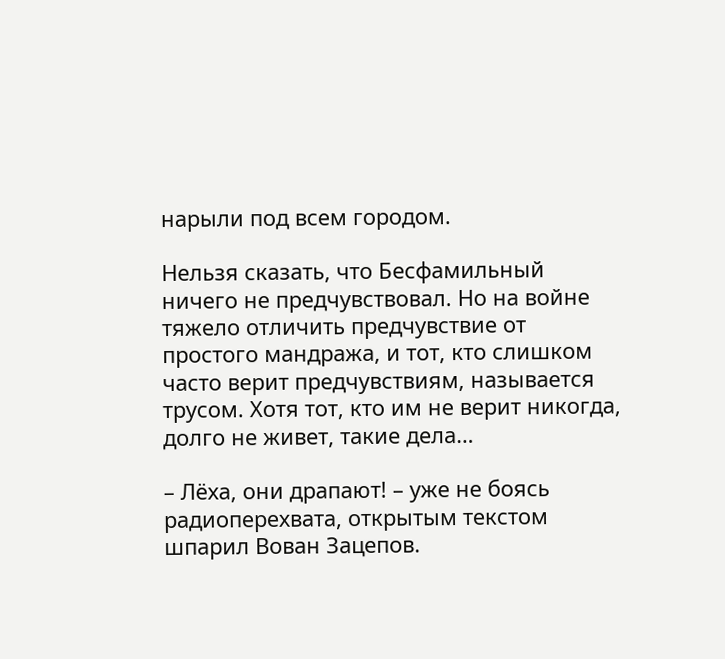нарыли под всем городом.

Нельзя сказать, что Бесфамильный ничего не предчувствовал. Но на войне тяжело отличить предчувствие от простого мандража, и тот, кто слишком часто верит предчувствиям, называется трусом. Хотя тот, кто им не верит никогда, долго не живет, такие дела…

– Лёха, они драпают! – уже не боясь радиоперехвата, открытым текстом шпарил Вован Зацепов.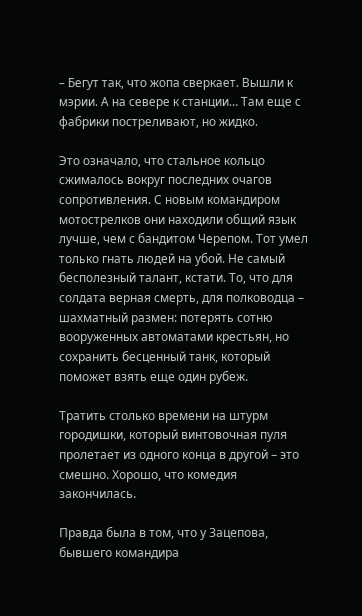– Бегут так, что жопа сверкает. Вышли к мэрии. А на севере к станции… Там еще с фабрики постреливают, но жидко.

Это означало, что стальное кольцо сжималось вокруг последних очагов сопротивления. С новым командиром мотострелков они находили общий язык лучше, чем с бандитом Черепом. Тот умел только гнать людей на убой. Не самый бесполезный талант, кстати. То, что для солдата верная смерть, для полководца – шахматный размен: потерять сотню вооруженных автоматами крестьян, но сохранить бесценный танк, который поможет взять еще один рубеж.

Тратить столько времени на штурм городишки, который винтовочная пуля пролетает из одного конца в другой – это смешно. Хорошо, что комедия закончилась.

Правда была в том, что у Зацепова, бывшего командира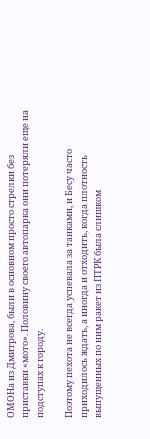ОМОНа из Дмитрова, были в основном просто стрелки без приставки «мото». Половину своего автопарка они потеряли еще на подступах к городу.

Поэтому пехота не всегда успевала за танками, и Бесу часто приходилось ждать, а иногда и отходить, когда плотность выпущенных по ним ракет из ПТРК была слишком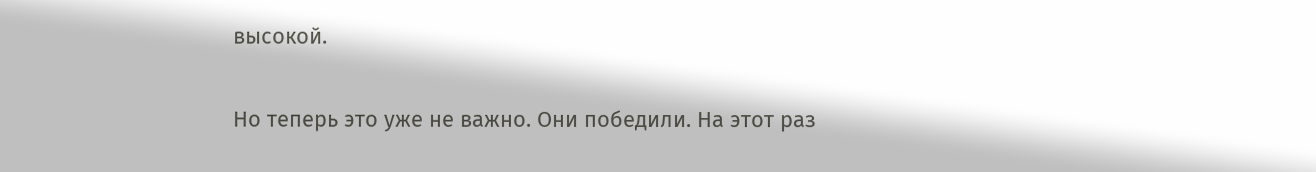высокой.

Но теперь это уже не важно. Они победили. На этот раз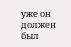уже он должен был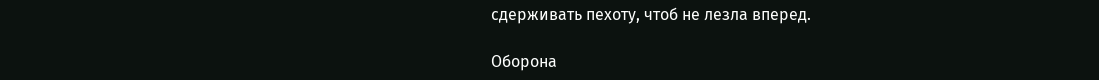сдерживать пехоту, чтоб не лезла вперед.

Оборона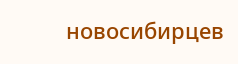новосибирцев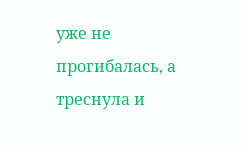уже не прогибалась, а треснула и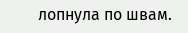лопнула по швам.